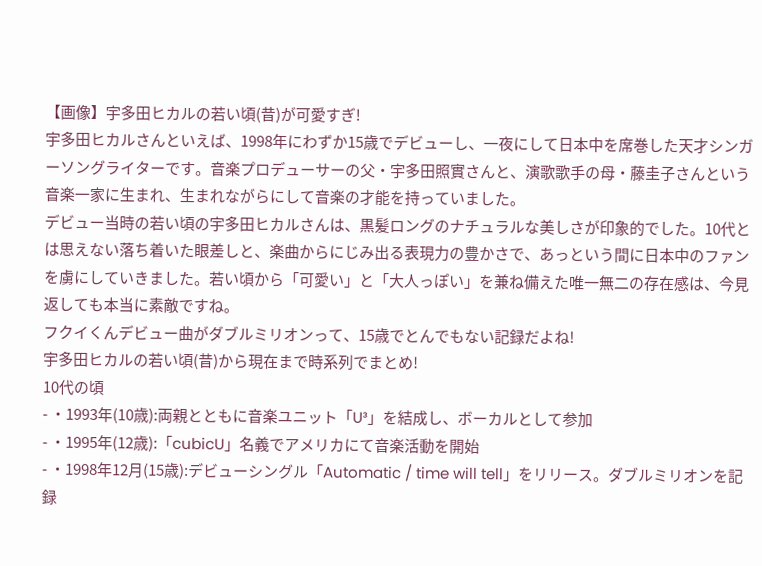【画像】宇多田ヒカルの若い頃(昔)が可愛すぎ!
宇多田ヒカルさんといえば、1998年にわずか15歳でデビューし、一夜にして日本中を席巻した天才シンガーソングライターです。音楽プロデューサーの父・宇多田照實さんと、演歌歌手の母・藤圭子さんという音楽一家に生まれ、生まれながらにして音楽の才能を持っていました。
デビュー当時の若い頃の宇多田ヒカルさんは、黒髪ロングのナチュラルな美しさが印象的でした。10代とは思えない落ち着いた眼差しと、楽曲からにじみ出る表現力の豊かさで、あっという間に日本中のファンを虜にしていきました。若い頃から「可愛い」と「大人っぽい」を兼ね備えた唯一無二の存在感は、今見返しても本当に素敵ですね。
フクイくんデビュー曲がダブルミリオンって、15歳でとんでもない記録だよね!
宇多田ヒカルの若い頃(昔)から現在まで時系列でまとめ!
10代の頃
- ・1993年(10歳):両親とともに音楽ユニット「U³」を結成し、ボーカルとして参加
- ・1995年(12歳):「cubicU」名義でアメリカにて音楽活動を開始
- ・1998年12月(15歳):デビューシングル「Automatic / time will tell」をリリース。ダブルミリオンを記録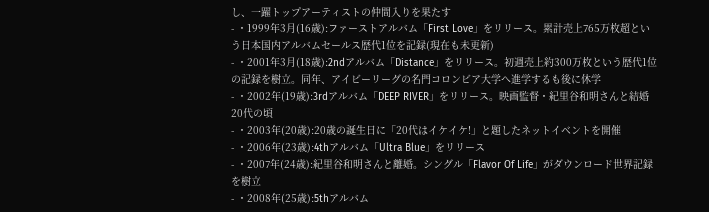し、一躍トップアーティストの仲間入りを果たす
- ・1999年3月(16歳):ファーストアルバム「First Love」をリリース。累計売上765万枚超という日本国内アルバムセールス歴代1位を記録(現在も未更新)
- ・2001年3月(18歳):2ndアルバム「Distance」をリリース。初週売上約300万枚という歴代1位の記録を樹立。同年、アイビーリーグの名門コロンビア大学へ進学するも後に休学
- ・2002年(19歳):3rdアルバム「DEEP RIVER」をリリース。映画監督・紀里谷和明さんと結婚
20代の頃
- ・2003年(20歳):20歳の誕生日に「20代はイケイケ!」と題したネットイベントを開催
- ・2006年(23歳):4thアルバム「Ultra Blue」をリリース
- ・2007年(24歳):紀里谷和明さんと離婚。シングル「Flavor Of Life」がダウンロード世界記録を樹立
- ・2008年(25歳):5thアルバム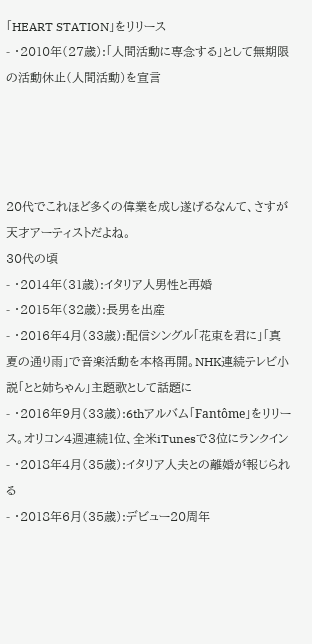「HEART STATION」をリリース
- ・2010年(27歳):「人間活動に専念する」として無期限の活動休止(人間活動)を宣言




20代でこれほど多くの偉業を成し遂げるなんて、さすが天才アーティストだよね。
30代の頃
- ・2014年(31歳):イタリア人男性と再婚
- ・2015年(32歳):長男を出産
- ・2016年4月(33歳):配信シングル「花束を君に」「真夏の通り雨」で音楽活動を本格再開。NHK連続テレビ小説「とと姉ちゃん」主題歌として話題に
- ・2016年9月(33歳):6thアルバム「Fantôme」をリリース。オリコン4週連続1位、全米iTunesで3位にランクイン
- ・2018年4月(35歳):イタリア人夫との離婚が報じられる
- ・2018年6月(35歳):デビュー20周年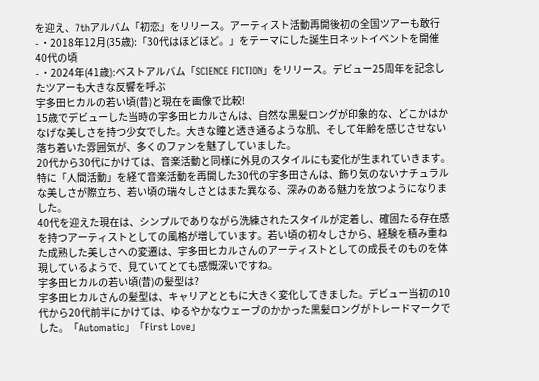を迎え、7thアルバム「初恋」をリリース。アーティスト活動再開後初の全国ツアーも敢行
- ・2018年12月(35歳):「30代はほどほど。」をテーマにした誕生日ネットイベントを開催
40代の頃
- ・2024年(41歳):ベストアルバム「SCIENCE FICTION」をリリース。デビュー25周年を記念したツアーも大きな反響を呼ぶ
宇多田ヒカルの若い頃(昔)と現在を画像で比較!
15歳でデビューした当時の宇多田ヒカルさんは、自然な黒髪ロングが印象的な、どこかはかなげな美しさを持つ少女でした。大きな瞳と透き通るような肌、そして年齢を感じさせない落ち着いた雰囲気が、多くのファンを魅了していました。
20代から30代にかけては、音楽活動と同様に外見のスタイルにも変化が生まれていきます。特に「人間活動」を経て音楽活動を再開した30代の宇多田さんは、飾り気のないナチュラルな美しさが際立ち、若い頃の瑞々しさとはまた異なる、深みのある魅力を放つようになりました。
40代を迎えた現在は、シンプルでありながら洗練されたスタイルが定着し、確固たる存在感を持つアーティストとしての風格が増しています。若い頃の初々しさから、経験を積み重ねた成熟した美しさへの変遷は、宇多田ヒカルさんのアーティストとしての成長そのものを体現しているようで、見ていてとても感慨深いですね。
宇多田ヒカルの若い頃(昔)の髪型は?
宇多田ヒカルさんの髪型は、キャリアとともに大きく変化してきました。デビュー当初の10代から20代前半にかけては、ゆるやかなウェーブのかかった黒髪ロングがトレードマークでした。「Automatic」「First Love」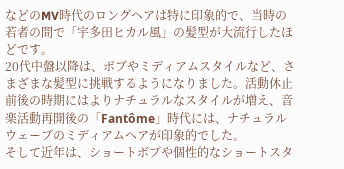などのMV時代のロングヘアは特に印象的で、当時の若者の間で「宇多田ヒカル風」の髪型が大流行したほどです。
20代中盤以降は、ボブやミディアムスタイルなど、さまざまな髪型に挑戦するようになりました。活動休止前後の時期にはよりナチュラルなスタイルが増え、音楽活動再開後の「Fantôme」時代には、ナチュラルウェーブのミディアムヘアが印象的でした。
そして近年は、ショートボブや個性的なショートスタ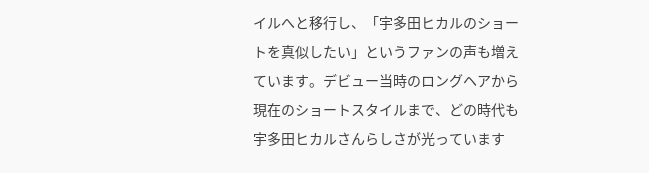イルへと移行し、「宇多田ヒカルのショートを真似したい」というファンの声も増えています。デビュー当時のロングヘアから現在のショートスタイルまで、どの時代も宇多田ヒカルさんらしさが光っています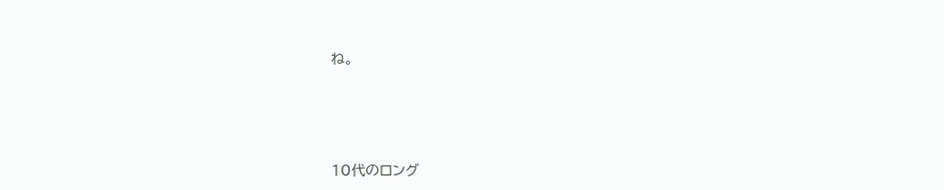ね。




10代のロング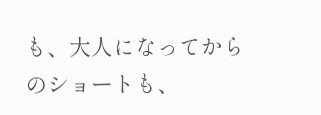も、大人になってからのショートも、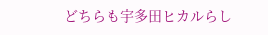どちらも宇多田ヒカルらし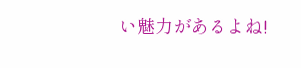い魅力があるよね!